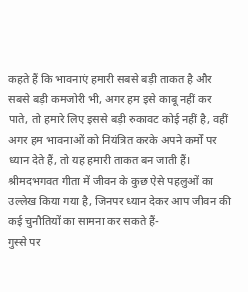कहते हैं कि भावनाएं हमारी सबसे बड़ी ताकत है और सबसे बड़ी कमजोरी भी, अगर हम इसे काबू नहीं कर पाते, तो हमारे लिए इससे बड़ी रुकावट कोई नहीं है, वहीं अगर हम भावनाओं को नियंत्रित करके अपने कर्मों पर ध्यान देते हैं, तो यह हमारी ताकत बन जाती हैं। श्रीमदभगवत गीता में जीवन के कुछ ऐसे पहलुओं का उल्लेख किया गया है, जिनपर ध्यान देकर आप जीवन की कई चुनौतियों का सामना कर सकते हैं-
गुस्से पर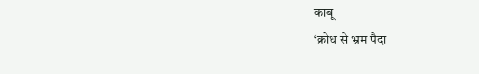काबू
‘क्रोध से भ्रम पैदा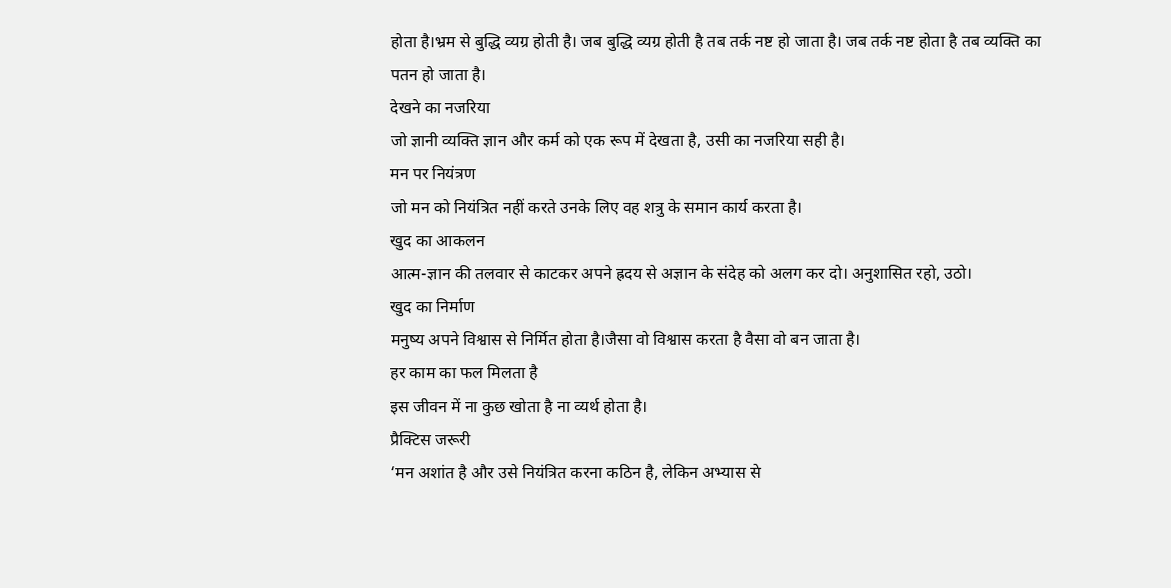होता है।भ्रम से बुद्धि व्यग्र होती है। जब बुद्धि व्यग्र होती है तब तर्क नष्ट हो जाता है। जब तर्क नष्ट होता है तब व्यक्ति का पतन हो जाता है।
देखने का नजरिया
जो ज्ञानी व्यक्ति ज्ञान और कर्म को एक रूप में देखता है, उसी का नजरिया सही है।
मन पर नियंत्रण
जो मन को नियंत्रित नहीं करते उनके लिए वह शत्रु के समान कार्य करता है।
खुद का आकलन
आत्म-ज्ञान की तलवार से काटकर अपने ह्रदय से अज्ञान के संदेह को अलग कर दो। अनुशासित रहो, उठो।
खुद का निर्माण
मनुष्य अपने विश्वास से निर्मित होता है।जैसा वो विश्वास करता है वैसा वो बन जाता है।
हर काम का फल मिलता है
इस जीवन में ना कुछ खोता है ना व्यर्थ होता है।
प्रैक्टिस जरूरी
‘मन अशांत है और उसे नियंत्रित करना कठिन है, लेकिन अभ्यास से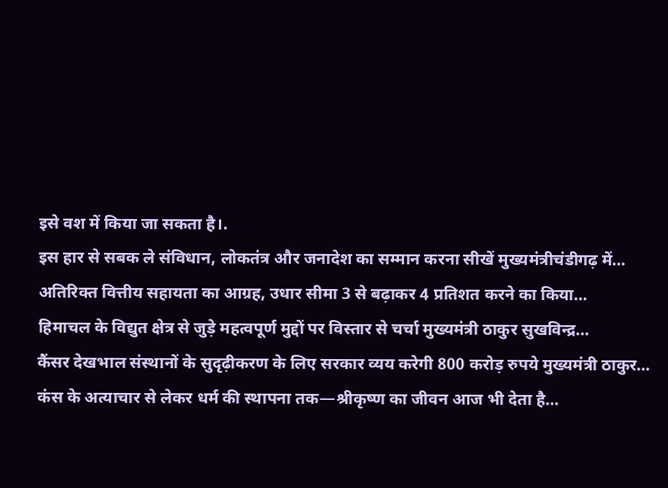इसे वश में किया जा सकता है।.
इस हार से सबक ले संविधान, लोकतंत्र और जनादेश का सम्मान करना सीखें मुख्यमंत्रीचंडीगढ़ में…
अतिरिक्त वित्तीय सहायता का आग्रह, उधार सीमा 3 से बढ़ाकर 4 प्रतिशत करने का किया…
हिमाचल के विद्युत क्षेत्र से जुड़े महत्वपूर्ण मुद्दों पर विस्तार से चर्चा मुख्यमंत्री ठाकुर सुखविन्द्र…
कैंसर देखभाल संस्थानों के सुदृढ़ीकरण के लिए सरकार व्यय करेगी 800 करोड़ रुपये मुख्यमंत्री ठाकुर…
कंस के अत्याचार से लेकर धर्म की स्थापना तक—श्रीकृष्ण का जीवन आज भी देता है…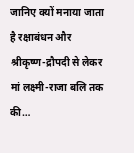जानिए क्यों मनाया जाता है रक्षाबंधन और श्रीकृष्ण-द्रौपदी से लेकर मां लक्ष्मी-राजा बलि तक की…